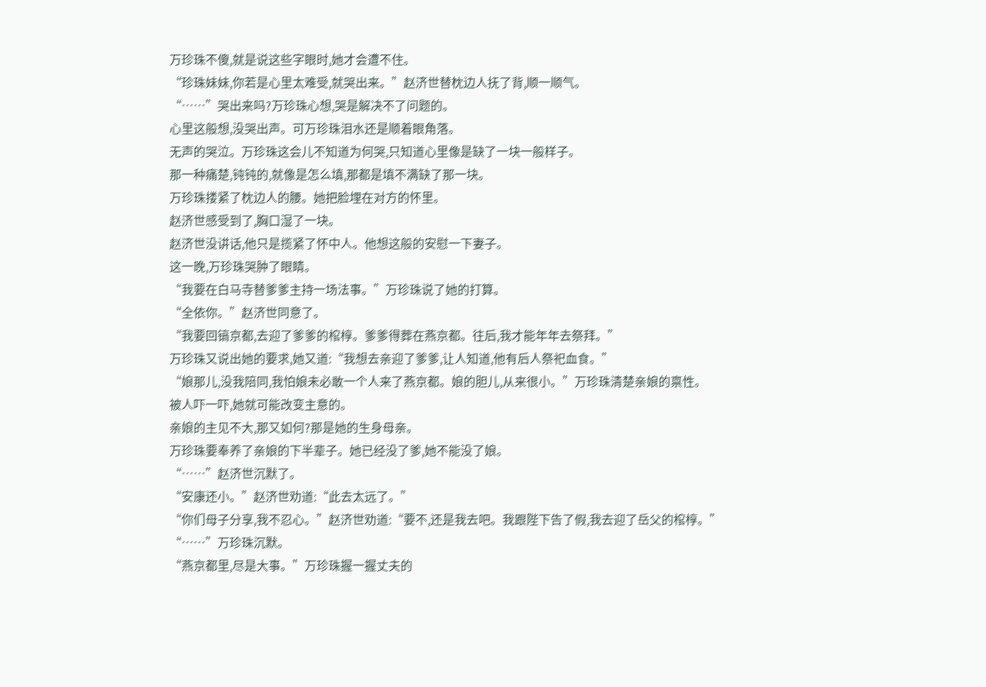万珍珠不傻,就是说这些字眼时,她才会遭不住。
“珍珠妹妹,你若是心里太难受,就哭出来。”赵济世替枕边人抚了背,顺一顺气。
“……”哭出来吗?万珍珠心想,哭是解决不了问题的。
心里这般想,没哭出声。可万珍珠泪水还是顺着眼角落。
无声的哭泣。万珍珠这会儿不知道为何哭,只知道心里像是缺了一块一般样子。
那一种痛楚,钝钝的,就像是怎么填,那都是填不满缺了那一块。
万珍珠搂紧了枕边人的腰。她把脸埋在对方的怀里。
赵济世感受到了,胸口湿了一块。
赵济世没讲话,他只是揽紧了怀中人。他想这般的安慰一下妻子。
这一晚,万珍珠哭肿了眼睛。
“我要在白马寺替爹爹主持一场法事。”万珍珠说了她的打算。
“全依你。”赵济世同意了。
“我要回镐京都,去迎了爹爹的棺椁。爹爹得葬在燕京都。往后,我才能年年去祭拜。”
万珍珠又说出她的要求,她又道:“我想去亲迎了爹爹,让人知道,他有后人祭祀血食。”
“娘那儿,没我陪同,我怕娘未必敢一个人来了燕京都。娘的胆儿,从来很小。”万珍珠清楚亲娘的禀性。
被人吓一吓,她就可能改变主意的。
亲娘的主见不大,那又如何?那是她的生身母亲。
万珍珠要奉养了亲娘的下半辈子。她已经没了爹,她不能没了娘。
“……”赵济世沉默了。
“安康还小。”赵济世劝道:“此去太远了。”
“你们母子分享,我不忍心。”赵济世劝道:“要不,还是我去吧。我跟陛下告了假,我去迎了岳父的棺椁。”
“……”万珍珠沉默。
“燕京都里,尽是大事。”万珍珠握一握丈夫的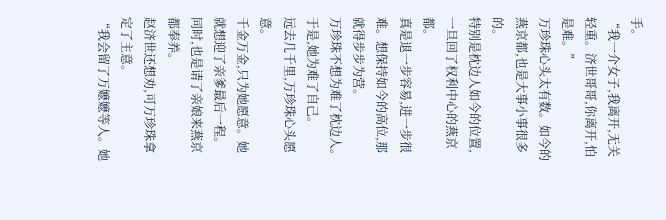手。
“我一介女子,我离开,无关轻重。济世哥哥,你离开,怕是难。”
万珍珠心头太有数。如今的燕京都,也是大事小事很多的。
特别是枕边人如今的位置,一旦回了权利中心的燕京都。
真是退一步容易,进一步很难。想保持如今的高位,那就得步步为营。
万珍珠不想为难了枕边人。于是,她为难了自己。
远去几千里,万珍珠心头愿意。
千金万金,只为她愿意。她就想迎了亲爹最后一程。
同时,也是请了亲娘来燕京都奉养。
赵济世还想劝,可万珍珠拿定了主意。
“我会留了万嬷嬷等人。她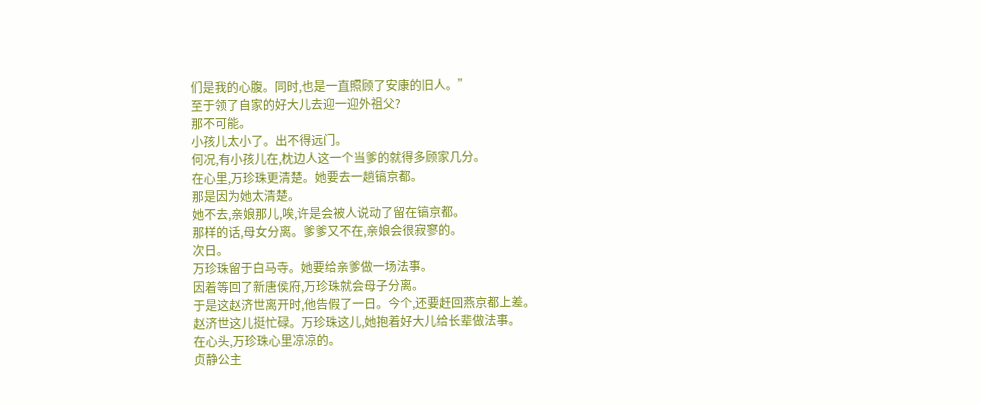们是我的心腹。同时,也是一直照顾了安康的旧人。”
至于领了自家的好大儿去迎一迎外祖父?
那不可能。
小孩儿太小了。出不得远门。
何况,有小孩儿在,枕边人这一个当爹的就得多顾家几分。
在心里,万珍珠更清楚。她要去一趟镐京都。
那是因为她太清楚。
她不去,亲娘那儿,唉,许是会被人说动了留在镐京都。
那样的话,母女分离。爹爹又不在,亲娘会很寂寥的。
次日。
万珍珠留于白马寺。她要给亲爹做一场法事。
因着等回了新唐侯府,万珍珠就会母子分离。
于是这赵济世离开时,他告假了一日。今个,还要赶回燕京都上差。
赵济世这儿挺忙碌。万珍珠这儿,她抱着好大儿给长辈做法事。
在心头,万珍珠心里凉凉的。
贞静公主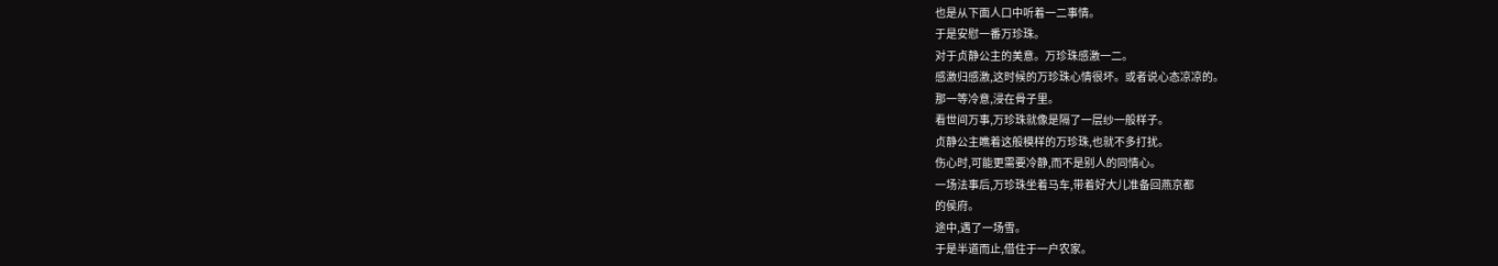也是从下面人口中听着一二事情。
于是安慰一番万珍珠。
对于贞静公主的美意。万珍珠感激一二。
感激归感激,这时候的万珍珠心情很坏。或者说心态凉凉的。
那一等冷意,浸在骨子里。
看世间万事,万珍珠就像是隔了一层纱一般样子。
贞静公主瞧着这般模样的万珍珠,也就不多打扰。
伤心时,可能更需要冷静,而不是别人的同情心。
一场法事后,万珍珠坐着马车,带着好大儿准备回燕京都
的侯府。
途中,遇了一场雪。
于是半道而止,借住于一户农家。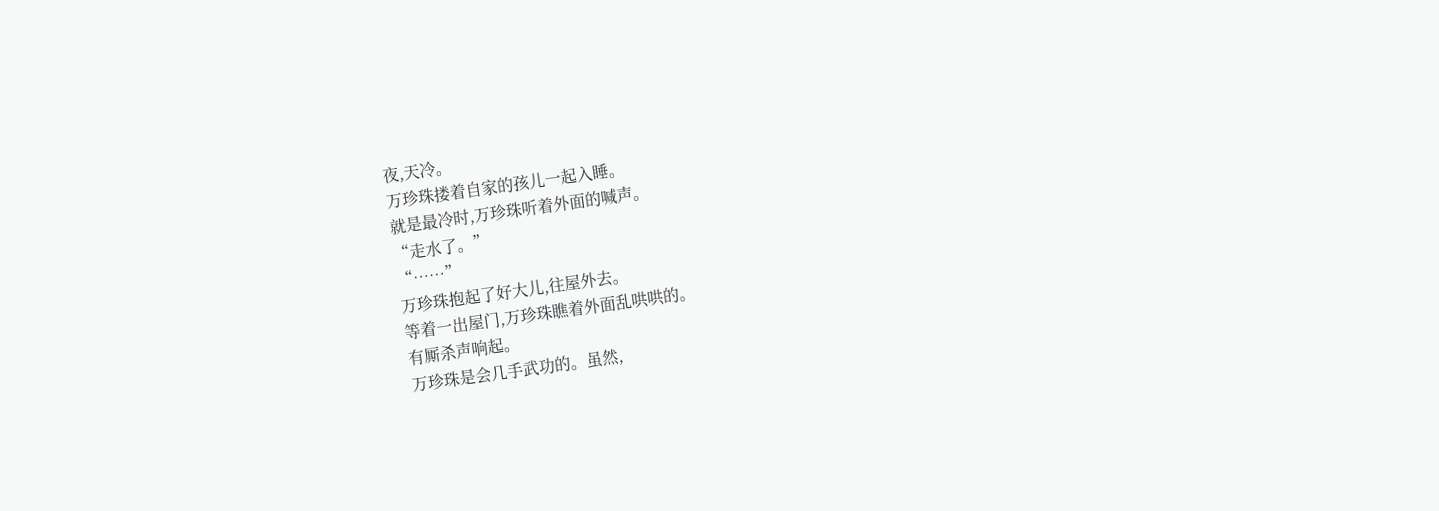夜,天冷。
万珍珠搂着自家的孩儿一起入睡。
就是最冷时,万珍珠听着外面的喊声。
“走水了。”
“……”
万珍珠抱起了好大儿,往屋外去。
等着一出屋门,万珍珠瞧着外面乱哄哄的。
有厮杀声响起。
万珍珠是会几手武功的。虽然,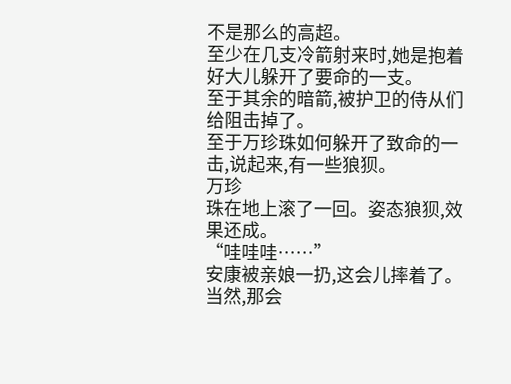不是那么的高超。
至少在几支冷箭射来时,她是抱着好大儿躲开了要命的一支。
至于其余的暗箭,被护卫的侍从们给阻击掉了。
至于万珍珠如何躲开了致命的一击,说起来,有一些狼狈。
万珍
珠在地上滚了一回。姿态狼狈,效果还成。
“哇哇哇……”
安康被亲娘一扔,这会儿摔着了。
当然,那会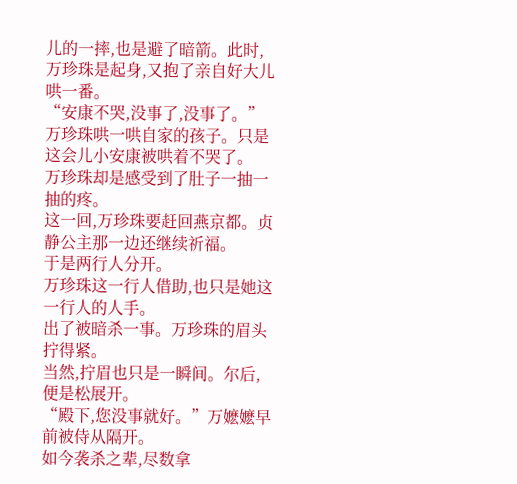儿的一摔,也是避了暗箭。此时,万珍珠是起身,又抱了亲自好大儿哄一番。
“安康不哭,没事了,没事了。”
万珍珠哄一哄自家的孩子。只是这会儿小安康被哄着不哭了。
万珍珠却是感受到了肚子一抽一抽的疼。
这一回,万珍珠要赶回燕京都。贞静公主那一边还继续祈福。
于是两行人分开。
万珍珠这一行人借助,也只是她这一行人的人手。
出了被暗杀一事。万珍珠的眉头拧得紧。
当然,拧眉也只是一瞬间。尔后,便是松展开。
“殿下,您没事就好。”万嬷嬷早前被侍从隔开。
如今袭杀之辈,尽数拿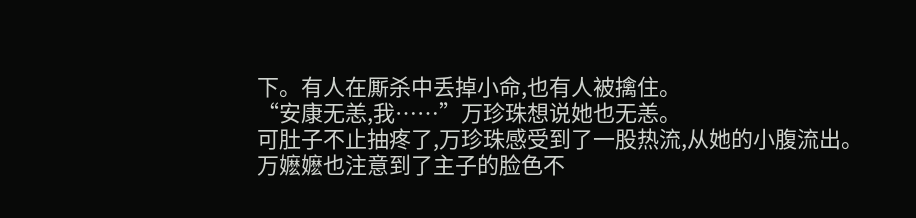下。有人在厮杀中丢掉小命,也有人被擒住。
“安康无恙,我……”万珍珠想说她也无恙。
可肚子不止抽疼了,万珍珠感受到了一股热流,从她的小腹流出。
万嬷嬷也注意到了主子的脸色不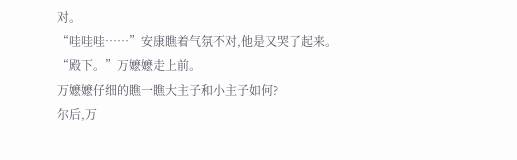对。
“哇哇哇……”安康瞧着气氛不对,他是又哭了起来。
“殿下。”万嬷嬷走上前。
万嬷嬷仔细的瞧一瞧大主子和小主子如何?
尔后,万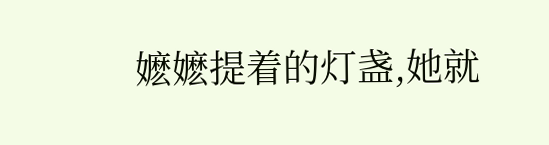嬷嬷提着的灯盏,她就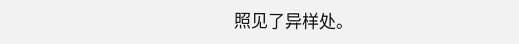照见了异样处。